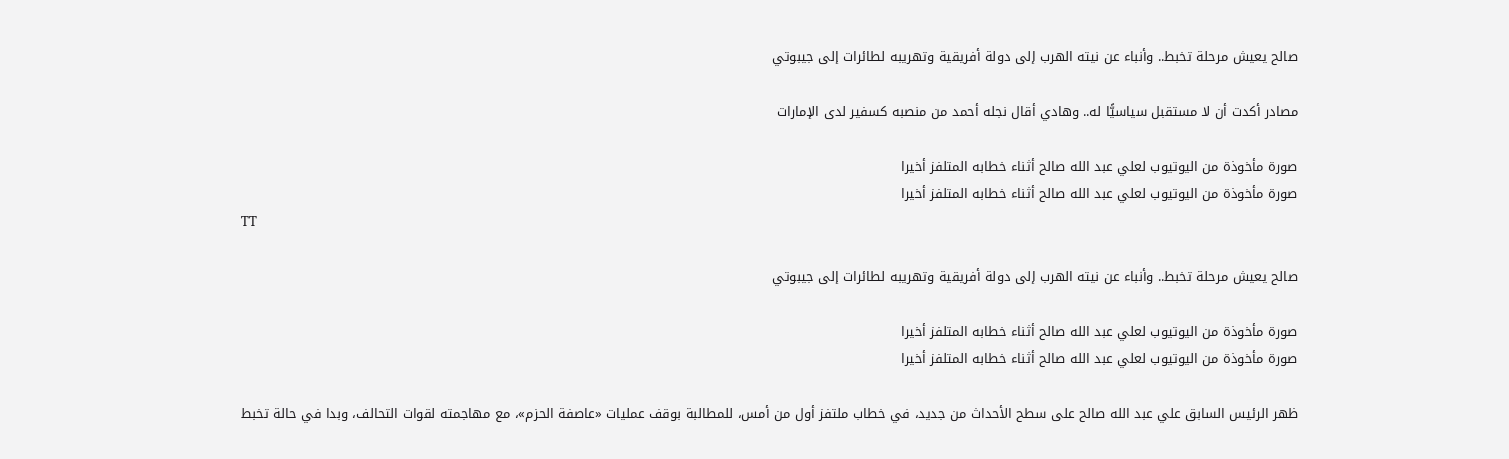صالح يعيش مرحلة تخبط.. وأنباء عن نيته الهرب إلى دولة أفريقية وتهريبه لطائرات إلى جيبوتي

مصادر أكدت أن لا مستقبل سياسيًّا له.. وهادي أقال نجله أحمد من منصبه كسفير لدى الإمارات

صورة مأخوذة من اليوتيوب لعلي عبد الله صالح أثناء خطابه المتلفز أخيرا
صورة مأخوذة من اليوتيوب لعلي عبد الله صالح أثناء خطابه المتلفز أخيرا
TT

صالح يعيش مرحلة تخبط.. وأنباء عن نيته الهرب إلى دولة أفريقية وتهريبه لطائرات إلى جيبوتي

صورة مأخوذة من اليوتيوب لعلي عبد الله صالح أثناء خطابه المتلفز أخيرا
صورة مأخوذة من اليوتيوب لعلي عبد الله صالح أثناء خطابه المتلفز أخيرا

ظهر الرئيس السابق علي عبد الله صالح على سطح الأحداث من جديد، في خطاب ملتفز أول من أمس، للمطالبة بوقف عمليات «عاصفة الحزم»، مع مهاجمته لقوات التحالف، وبدا في حالة تخبط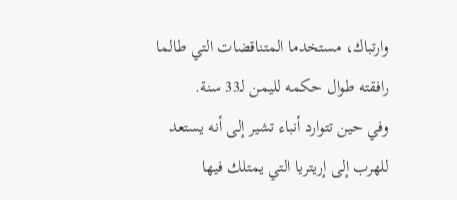وارتباك، مستخدما المتناقضات التي طالما رافقته طوال حكمه لليمن لـ33 سنة.
وفي حين تتوارد أنباء تشير إلى أنه يستعد للهرب إلى إريتريا التي يمتلك فيها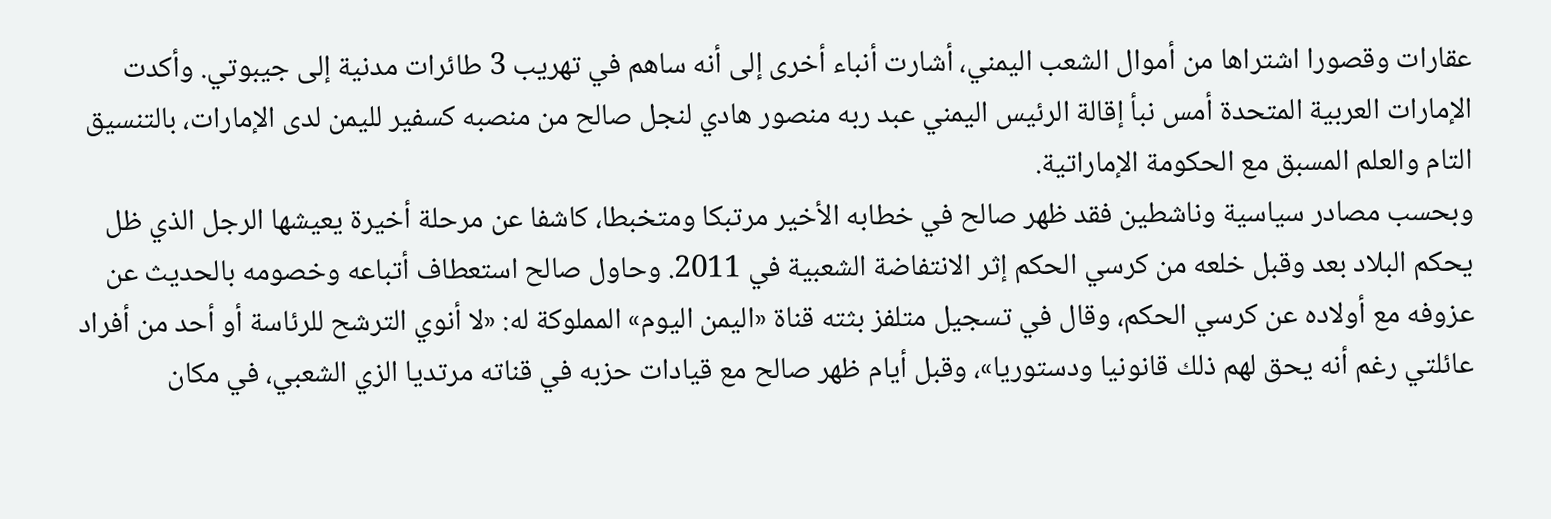عقارات وقصورا اشتراها من أموال الشعب اليمني، أشارت أنباء أخرى إلى أنه ساهم في تهريب 3 طائرات مدنية إلى جيبوتي. وأكدت الإمارات العربية المتحدة أمس نبأ إقالة الرئيس اليمني عبد ربه منصور هادي لنجل صالح من منصبه كسفير لليمن لدى الإمارات، بالتنسيق التام والعلم المسبق مع الحكومة الإماراتية.
وبحسب مصادر سياسية وناشطين فقد ظهر صالح في خطابه الأخير مرتبكا ومتخبطا، كاشفا عن مرحلة أخيرة يعيشها الرجل الذي ظل يحكم البلاد بعد وقبل خلعه من كرسي الحكم إثر الانتفاضة الشعبية في 2011. وحاول صالح استعطاف أتباعه وخصومه بالحديث عن عزوفه مع أولاده عن كرسي الحكم، وقال في تسجيل متلفز بثته قناة «اليمن اليوم» المملوكة له: «لا أنوي الترشح للرئاسة أو أحد من أفراد عائلتي رغم أنه يحق لهم ذلك قانونيا ودستوريا»، وقبل أيام ظهر صالح مع قيادات حزبه في قناته مرتديا الزي الشعبي، في مكان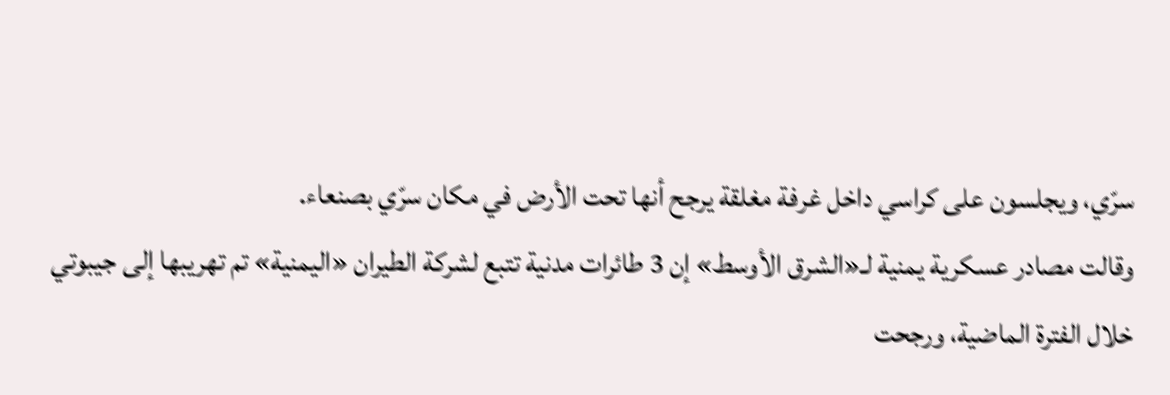سرّي، ويجلسون على كراسي داخل غرفة مغلقة يرجح أنها تحت الأرض في مكان سرّي بصنعاء.
وقالت مصادر عسكرية يمنية لـ«الشرق الأوسط» إن 3 طائرات مدنية تتبع لشركة الطيران «اليمنية» تم تهريبها إلى جيبوتي خلال الفترة الماضية، ورجحت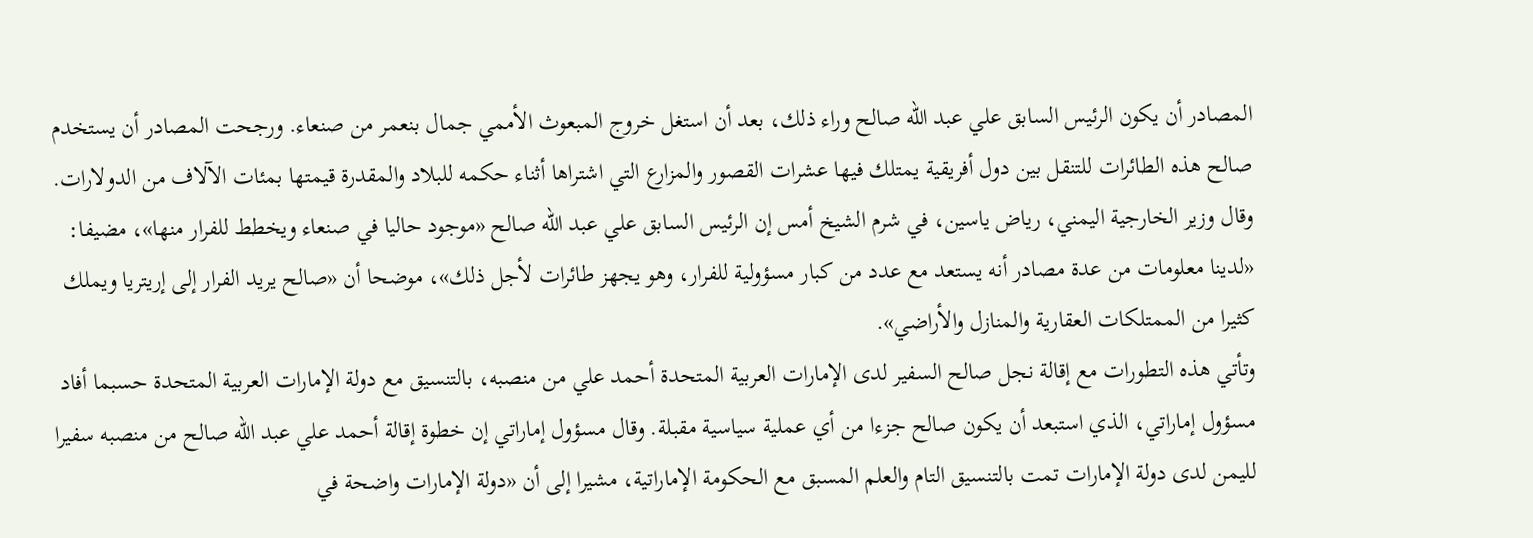المصادر أن يكون الرئيس السابق علي عبد الله صالح وراء ذلك، بعد أن استغل خروج المبعوث الأممي جمال بنعمر من صنعاء. ورجحت المصادر أن يستخدم صالح هذه الطائرات للتنقل بين دول أفريقية يمتلك فيها عشرات القصور والمزارع التي اشتراها أثناء حكمه للبلاد والمقدرة قيمتها بمئات الآلاف من الدولارات.
وقال وزير الخارجية اليمني، رياض ياسين، في شرم الشيخ أمس إن الرئيس السابق علي عبد الله صالح «موجود حاليا في صنعاء ويخطط للفرار منها»، مضيفا: «لدينا معلومات من عدة مصادر أنه يستعد مع عدد من كبار مسؤولية للفرار، وهو يجهز طائرات لأجل ذلك»، موضحا أن «صالح يريد الفرار إلى إريتريا ويملك كثيرا من الممتلكات العقارية والمنازل والأراضي».
وتأتي هذه التطورات مع إقالة نجل صالح السفير لدى الإمارات العربية المتحدة أحمد علي من منصبه، بالتنسيق مع دولة الإمارات العربية المتحدة حسبما أفاد مسؤول إماراتي، الذي استبعد أن يكون صالح جزءا من أي عملية سياسية مقبلة. وقال مسؤول إماراتي إن خطوة إقالة أحمد علي عبد الله صالح من منصبه سفيرا لليمن لدى دولة الإمارات تمت بالتنسيق التام والعلم المسبق مع الحكومة الإماراتية، مشيرا إلى أن «دولة الإمارات واضحة في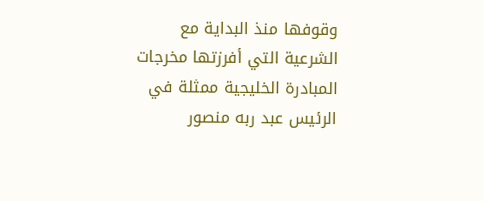وقوفها منذ البداية مع الشرعية التي أفرزتها مخرجات المبادرة الخليجية ممثلة في الرئيس عبد ربه منصور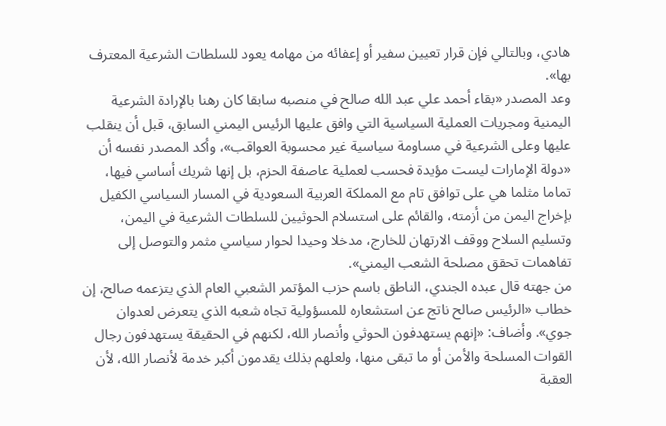هادي، وبالتالي فإن قرار تعيين سفير أو إعفائه من مهامه يعود للسلطات الشرعية المعترف بها».
وعد المصدر «بقاء أحمد علي عبد الله صالح في منصبه سابقا كان رهنا بالإرادة الشرعية اليمنية ومجريات العملية السياسية التي وافق عليها الرئيس اليمني السابق، قبل أن ينقلب عليها وعلى الشرعية في مساومة سياسية غير محسوبة العواقب»، وأكد المصدر نفسه أن «دولة الإمارات ليست مؤيدة فحسب لعملية عاصفة الحزم، بل إنها شريك أساسي فيها، تماما مثلما هي على توافق تام مع المملكة العربية السعودية في المسار السياسي الكفيل بإخراج اليمن من أزمته، والقائم على استسلام الحوثيين للسلطات الشرعية في اليمن، وتسليم السلاح ووقف الارتهان للخارج، مدخلا وحيدا لحوار سياسي مثمر والتوصل إلى تفاهمات تحقق مصلحة الشعب اليمني».
من جهته قال عبده الجندي، الناطق باسم حزب المؤتمر الشعبي العام الذي يتزعمه صالح، إن خطاب «الرئيس صالح ناتج عن استشعاره للمسؤولية تجاه شعبه الذي يتعرض لعدوان جوي». وأضاف: «إنهم يستهدفون الحوثي وأنصار الله، لكنهم في الحقيقة يستهدفون رجال القوات المسلحة والأمن أو ما تبقى منها، ولعلهم بذلك يقدمون أكبر خدمة لأنصار الله، لأن العقبة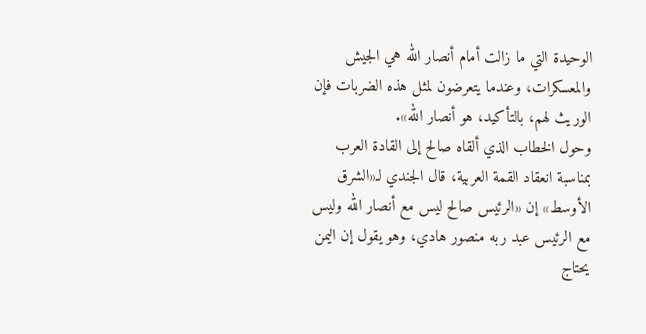الوحيدة التي ما زالت أمام أنصار الله هي الجيش والمعسكرات، وعندما يتعرضون لمثل هذه الضربات فإن الوريث لهم، بالتأكيد، هو أنصار الله».
وحول الخطاب الذي ألقاه صالح إلى القادة العرب بمناسبة انعقاد القمة العربية، قال الجندي لـ«الشرق الأوسط» إن «الرئيس صالح ليس مع أنصار الله وليس مع الرئيس عبد ربه منصور هادي، وهو يقول إن اليمن يحتاج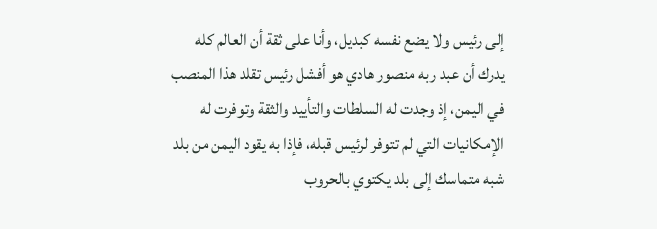إلى رئيس ولا يضع نفسه كبديل، وأنا على ثقة أن العالم كله يدرك أن عبد ربه منصور هادي هو أفشل رئيس تقلد هذا المنصب في اليمن، إذ وجدت له السلطات والتأييد والثقة وتوفرت له الإمكانيات التي لم تتوفر لرئيس قبله، فإذا به يقود اليمن من بلد شبه متماسك إلى بلد يكتوي بالحروب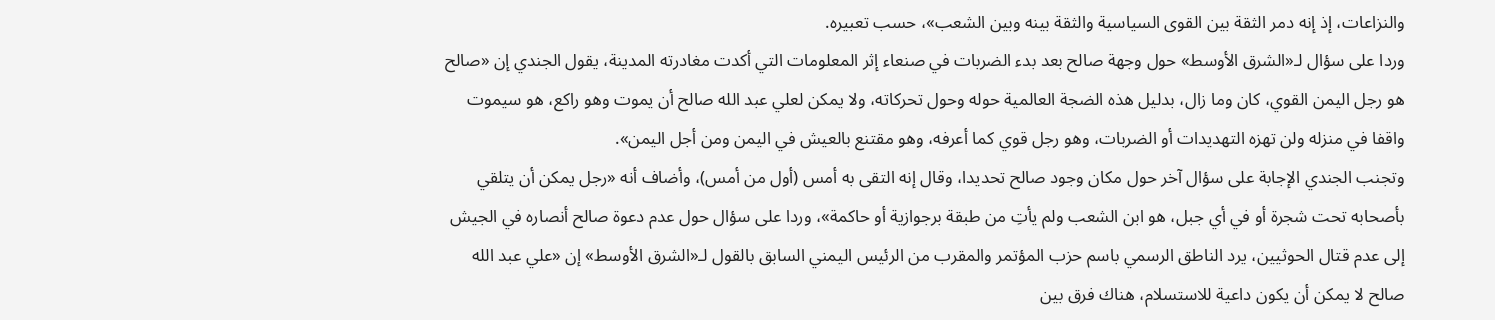والنزاعات، إذ إنه دمر الثقة بين القوى السياسية والثقة بينه وبين الشعب»، حسب تعبيره.
وردا على سؤال لـ«الشرق الأوسط» حول وجهة صالح بعد بدء الضربات في صنعاء إثر المعلومات التي أكدت مغادرته المدينة، يقول الجندي إن «صالح هو رجل اليمن القوي، كان وما زال، بدليل هذه الضجة العالمية حوله وحول تحركاته، ولا يمكن لعلي عبد الله صالح أن يموت وهو راكع، هو سيموت واقفا في منزله ولن تهزه التهديدات أو الضربات، وهو رجل قوي كما أعرفه، وهو مقتنع بالعيش في اليمن ومن أجل اليمن».
وتجنب الجندي الإجابة على سؤال آخر حول مكان وجود صالح تحديدا، وقال إنه التقى به أمس (أول من أمس)، وأضاف أنه «رجل يمكن أن يتلقي بأصحابه تحت شجرة أو في أي جبل، هو ابن الشعب ولم يأتِ من طبقة برجوازية أو حاكمة»، وردا على سؤال حول عدم دعوة صالح أنصاره في الجيش إلى عدم قتال الحوثيين، يرد الناطق الرسمي باسم حزب المؤتمر والمقرب من الرئيس اليمني السابق بالقول لـ«الشرق الأوسط» إن «علي عبد الله صالح لا يمكن أن يكون داعية للاستسلام، هناك فرق بين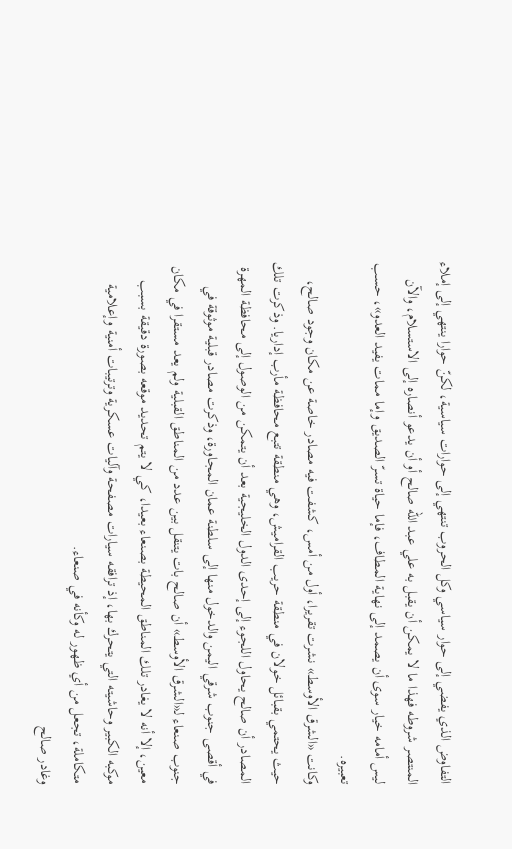التفاوض الذي يفضي إلى حوار سياسي وكل الحروب تنتهي إلى حوارات سياسية، لكنّ حوارا ينتهي إلى إملاء المنتصر شروطه فهذا ما لا يمكن أن يقبل به علي عبد الله صالح أو أن يدعو أنصاره إلى الاستسلام، والآن ليس أمامه خيار سوى أن يصمد إلى نهاية المطاف، فإما حياة تسرّ الصديق وإما ممات يفيد العدو»، حسب تعبيره.
وكانت «الشرق الأوسط» نشرت تقريرا، أول من أمس، كشفت فيه مصادر خاصة عن مكان وجود صالح، حيث يحتمي بقبائل خولان في منطقة حريب القراميش، وهي منطقة تتبع محافظة مأرب إداريا. وذكرت تلك المصادر أن صالح يحاول اللجوء إلى إحدى الدول الخليجية بعد أن يتمكن من الوصول إلى محافظة المهرة في أقصى جنوب شرقي اليمن والدخول منها إلى سلطنة عمان المجاورة، وذكرت مصادر قبلية موثوقة في جنوب صنعاء لـ«الشرق الأوسط» أن صالح بات يتنقل بين عدد من المناطق القبلية ولم يعد مستقرا في مكان معين، إلا أنه لا يغادر تلك المناطق المحيطة بصنعاء بعيدا، كي لا يتم تحديد موقعه بصورة دقيقة بسبب موكبه الكبير وحاشيته التي يتحرك بها، إذ ترافقه سيارات مصفحة وآليات عسكرية وترتيبات أمنية وإعلامية متكاملة، تجعل من أي ظهور له وكأنه في صنعاء.
وغادر صالح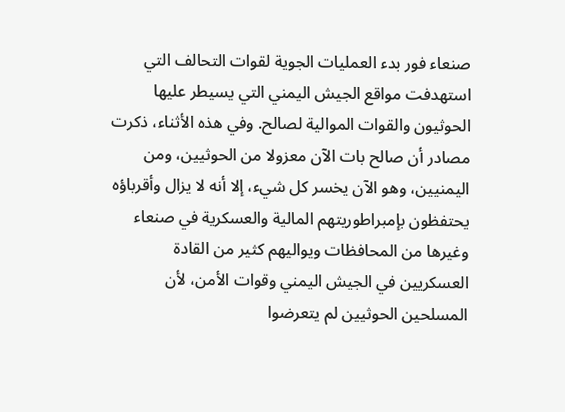صنعاء فور بدء العمليات الجوية لقوات التحالف التي استهدفت مواقع الجيش اليمني التي يسيطر عليها الحوثيون والقوات الموالية لصالح. وفي هذه الأثناء، ذكرت مصادر أن صالح بات الآن معزولا من الحوثيين، ومن اليمنيين، وهو الآن يخسر كل شيء، إلا أنه لا يزال وأقرباؤه يحتفظون بإمبراطوريتهم المالية والعسكرية في صنعاء وغيرها من المحافظات ويواليهم كثير من القادة العسكريين في الجيش اليمني وقوات الأمن، لأن المسلحين الحوثيين لم يتعرضوا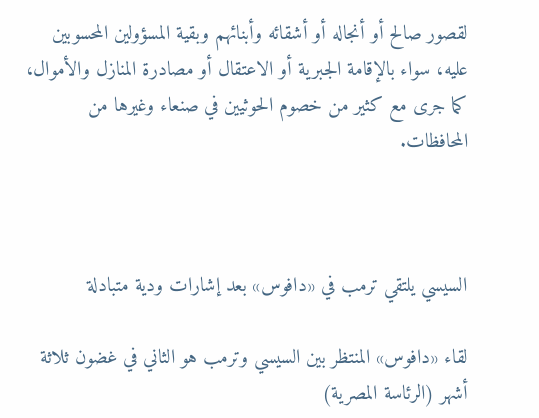لقصور صالح أو أنجاله أو أشقائه وأبنائهم وبقية المسؤولين المحسوبين عليه، سواء بالإقامة الجبرية أو الاعتقال أو مصادرة المنازل والأموال، كما جرى مع كثير من خصوم الحوثيين في صنعاء وغيرها من المحافظات.



السيسي يلتقي ترمب في «دافوس» بعد إشارات ودية متبادلة

لقاء «دافوس» المنتظر بين السيسي وترمب هو الثاني في غضون ثلاثة أشهر (الرئاسة المصرية)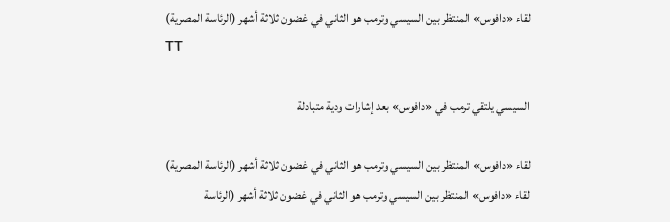لقاء «دافوس» المنتظر بين السيسي وترمب هو الثاني في غضون ثلاثة أشهر (الرئاسة المصرية)
TT

السيسي يلتقي ترمب في «دافوس» بعد إشارات ودية متبادلة

لقاء «دافوس» المنتظر بين السيسي وترمب هو الثاني في غضون ثلاثة أشهر (الرئاسة المصرية)
لقاء «دافوس» المنتظر بين السيسي وترمب هو الثاني في غضون ثلاثة أشهر (الرئاسة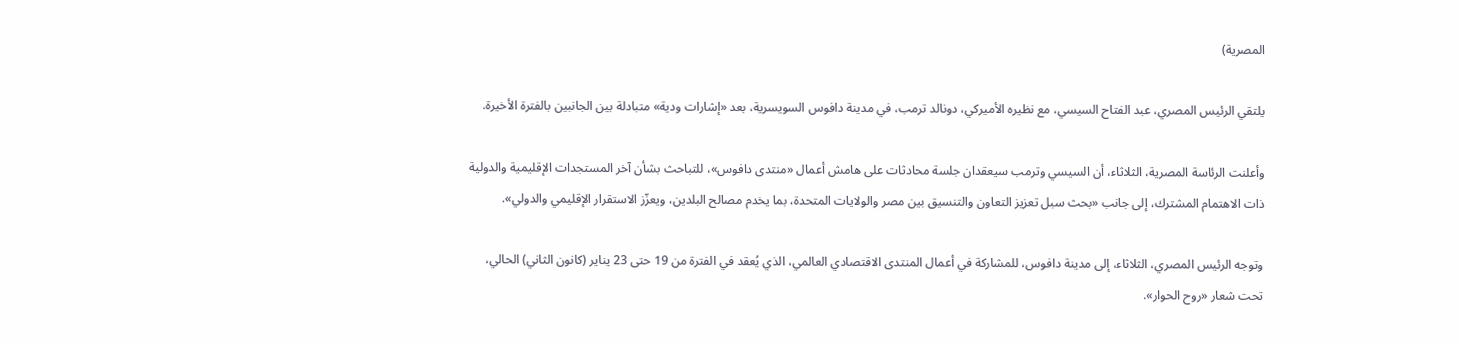المصرية)

يلتقي الرئيس المصري، عبد الفتاح السيسي، مع نظيره الأميركي، دونالد ترمب، في مدينة دافوس السويسرية، بعد «إشارات ودية» متبادلة بين الجانبين بالفترة الأخيرة.

وأعلنت الرئاسة المصرية، الثلاثاء، أن السيسي وترمب سيعقدان جلسة محادثات على هامش أعمال «منتدى دافوس»، للتباحث بشأن آخر المستجدات الإقليمية والدولية ذات الاهتمام المشترك، إلى جانب «بحث سبل تعزيز التعاون والتنسيق بين مصر والولايات المتحدة، بما يخدم مصالح البلدين، ويعزّز الاستقرار الإقليمي والدولي».

وتوجه الرئيس المصري، الثلاثاء، إلى مدينة دافوس، للمشاركة في أعمال المنتدى الاقتصادي العالمي، الذي يُعقد في الفترة من 19 حتى 23 يناير (كانون الثاني) الحالي، تحت شعار «روح الحوار».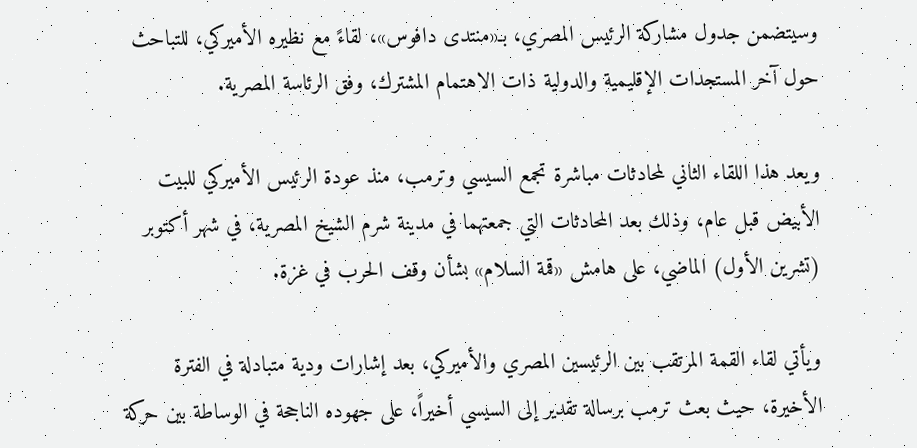وسيتضمن جدول مشاركة الرئيس المصري، بـ«منتدى دافوس»، لقاءً مع نظيره الأميركي، للتباحث حول آخر المستجدات الإقليمية والدولية ذات الاهتمام المشترك، وفق الرئاسة المصرية.

ويعد هذا اللقاء الثاني لمحادثات مباشرة تجمع السيسي وترمب، منذ عودة الرئيس الأميركي للبيت الأبيض قبل عام، وذلك بعد المحادثات التي جمعتهما في مدينة شرم الشيخ المصرية، في شهر أكتوبر (تشرين الأول) الماضي، على هامش «قمة السلام» بشأن وقف الحرب في غزة.

ويأتي لقاء القمة المرتقب بين الرئيسين المصري والأميركي، بعد إشارات ودية متبادلة في الفترة الأخيرة، حيث بعث ترمب برسالة تقدير إلى السيسي أخيراً، على جهوده الناجحة في الوساطة بين حركة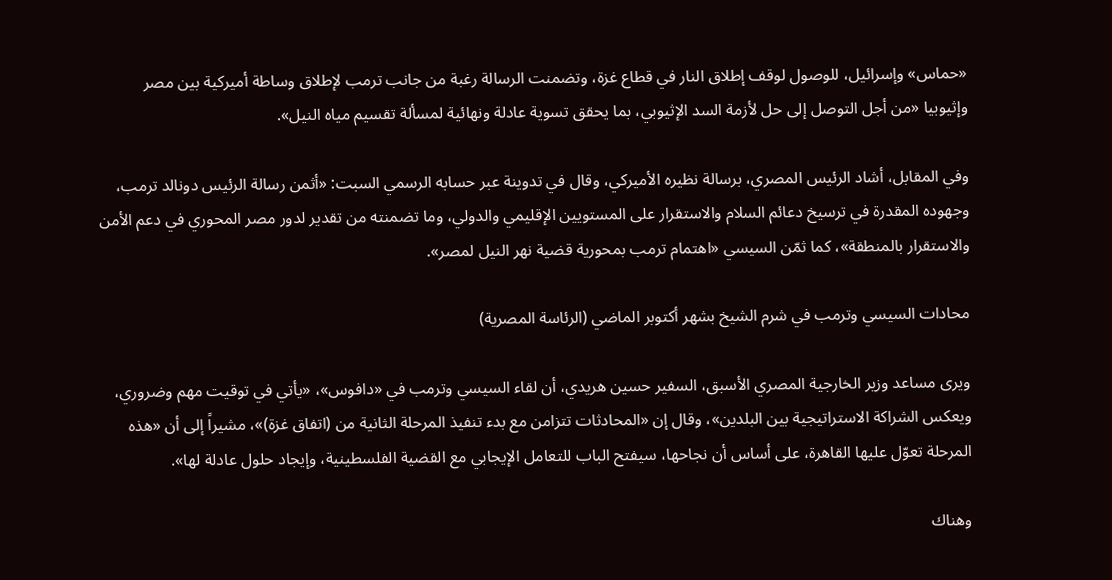«حماس» وإسرائيل، للوصول لوقف إطلاق النار في قطاع غزة، وتضمنت الرسالة رغبة من جانب ترمب لإطلاق وساطة أميركية بين مصر وإثيوبيا «من أجل التوصل إلى حل لأزمة السد الإثيوبي، بما يحقق تسوية عادلة ونهائية لمسألة تقسيم مياه النيل».

وفي المقابل، أشاد الرئيس المصري، برسالة نظيره الأميركي، وقال في تدوينة عبر حسابه الرسمي السبت: «أثمن رسالة الرئيس دونالد ترمب، وجهوده المقدرة في ترسيخ دعائم السلام والاستقرار على المستويين الإقليمي والدولي، وما تضمنته من تقدير لدور مصر المحوري في دعم الأمن والاستقرار بالمنطقة»، كما ثمّن السيسي «اهتمام ترمب بمحورية قضية نهر النيل لمصر».

محادات السيسي وترمب في شرم الشيخ بشهر أكتوبر الماضي (الرئاسة المصرية)

ويرى مساعد وزير الخارجية المصري الأسبق، السفير حسين هريدي، أن لقاء السيسي وترمب في «دافوس»، «يأتي في توقيت مهم وضروري، ويعكس الشراكة الاستراتيجية بين البلدين»، وقال إن «المحادثات تتزامن مع بدء تنفيذ المرحلة الثانية من (اتفاق غزة)»، مشيراً إلى أن «هذه المرحلة تعوّل عليها القاهرة، على أساس أن نجاحها، سيفتح الباب للتعامل الإيجابي مع القضية الفلسطينية، وإيجاد حلول عادلة لها».

وهناك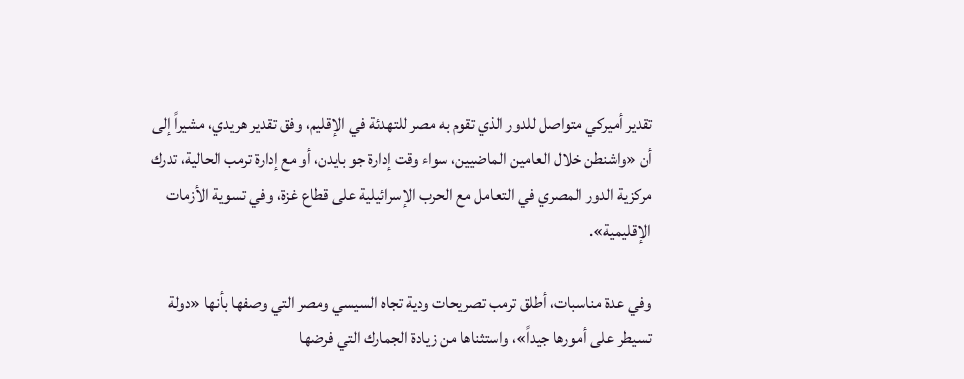تقدير أميركي متواصل للدور الذي تقوم به مصر للتهدئة في الإقليم، وفق تقدير هريدي، مشيراً إلى أن «واشنطن خلال العامين الماضيين، سواء وقت إدارة جو بايدن، أو مع إدارة ترمب الحالية، تدرك مركزية الدور المصري في التعامل مع الحرب الإسرائيلية على قطاع غزة، وفي تسوية الأزمات الإقليمية».

وفي عدة مناسبات، أطلق ترمب تصريحات ودية تجاه السيسي ومصر التي وصفها بأنها «دولة تسيطر على أمورها جيداً»، واستثناها من زيادة الجمارك التي فرضها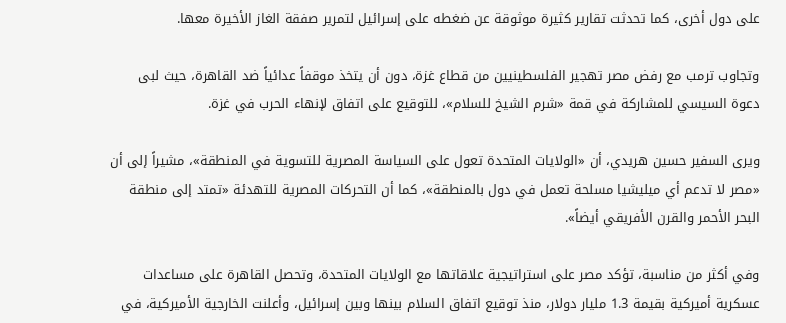على دول أخرى، كما تحدثت تقارير كثيرة موثوقة عن ضغطه على إسرائيل لتمرير صفقة الغاز الأخيرة معها.

وتجاوب ترمب مع رفض مصر تهجير الفلسطينيين من قطاع غزة، دون أن يتخذ موقفاً عدائياً ضد القاهرة، حيث لبى دعوة السيسي للمشاركة في قمة «شرم الشيخ للسلام»، للتوقيع على اتفاق لإنهاء الحرب في غزة.

ويرى السفير حسين هريدي، أن «الولايات المتحدة تعول على السياسة المصرية للتسوية في المنطقة»، مشيراً إلى أن «مصر لا تدعم أي ميليشيا مسلحة تعمل في دول بالمنطقة»، كما أن التحركات المصرية للتهدئة «تمتد إلى منطقة البحر الأحمر والقرن الأفريقي أيضاً».

وفي أكثر من مناسبة، تؤكد مصر على استراتيجية علاقاتها مع الولايات المتحدة، وتحصل القاهرة على مساعدات عسكرية أميركية بقيمة 1.3 مليار دولار، منذ توقيع اتفاق السلام بينها وبين إسرائيل، وأعلنت الخارجية الأميركية، في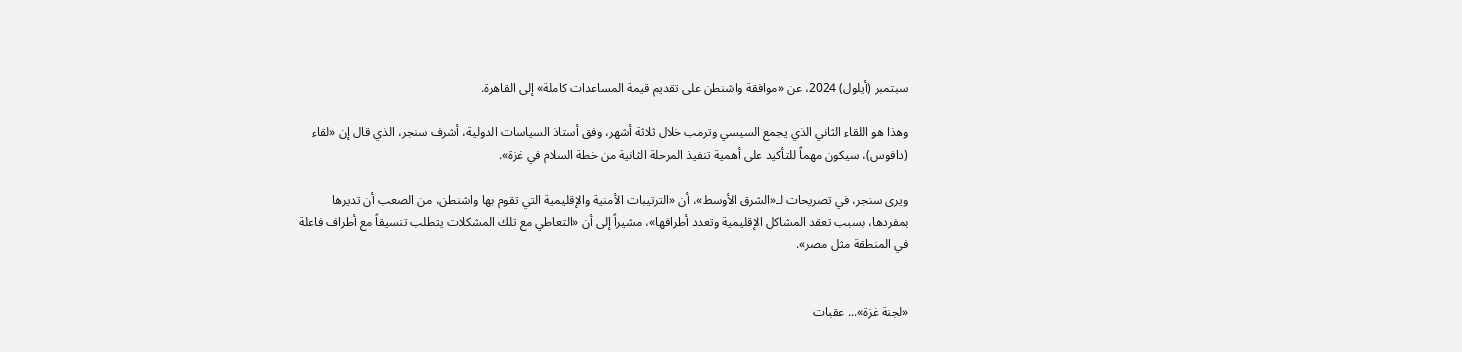سبتمبر (أيلول) 2024، عن «موافقة واشنطن على تقديم قيمة المساعدات كاملة» إلى القاهرة.

وهذا هو اللقاء الثاني الذي يجمع السيسي وترمب خلال ثلاثة أشهر، وفق أستاذ السياسات الدولية، أشرف سنجر، الذي قال إن «لقاء (دافوس)، سيكون مهماً للتأكيد على أهمية تنفيذ المرحلة الثانية من خطة السلام في غزة».

ويرى سنجر، في تصريحات لـ«الشرق الأوسط»، أن «الترتيبات الأمنية والإقليمية التي تقوم بها واشنطن، من الصعب أن تديرها بمفردها، بسبب تعقد المشاكل الإقليمية وتعدد أطرافها»، مشيراً إلى أن «التعاطي مع تلك المشكلات يتطلب تنسيقاً مع أطراف فاعلة في المنطقة مثل مصر».


«لجنة غزة»... عقبات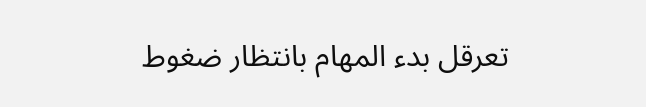تعرقل بدء المهام بانتظار ضغوط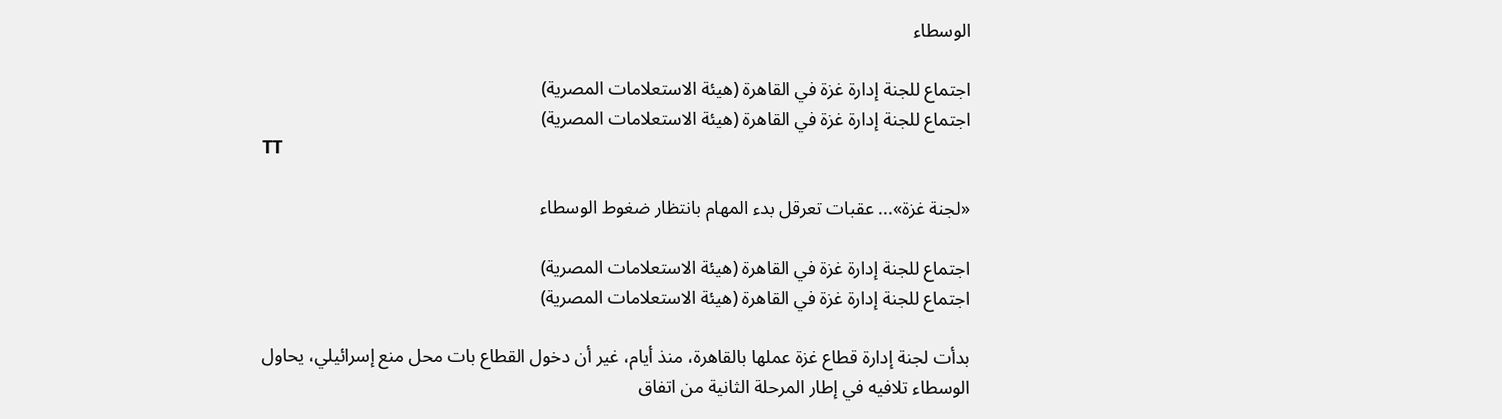الوسطاء

اجتماع للجنة إدارة غزة في القاهرة (هيئة الاستعلامات المصرية)
اجتماع للجنة إدارة غزة في القاهرة (هيئة الاستعلامات المصرية)
TT

«لجنة غزة»... عقبات تعرقل بدء المهام بانتظار ضغوط الوسطاء

اجتماع للجنة إدارة غزة في القاهرة (هيئة الاستعلامات المصرية)
اجتماع للجنة إدارة غزة في القاهرة (هيئة الاستعلامات المصرية)

بدأت لجنة إدارة قطاع غزة عملها بالقاهرة، منذ أيام، غير أن دخول القطاع بات محل منع إسرائيلي، يحاول الوسطاء تلافيه في إطار المرحلة الثانية من اتفاق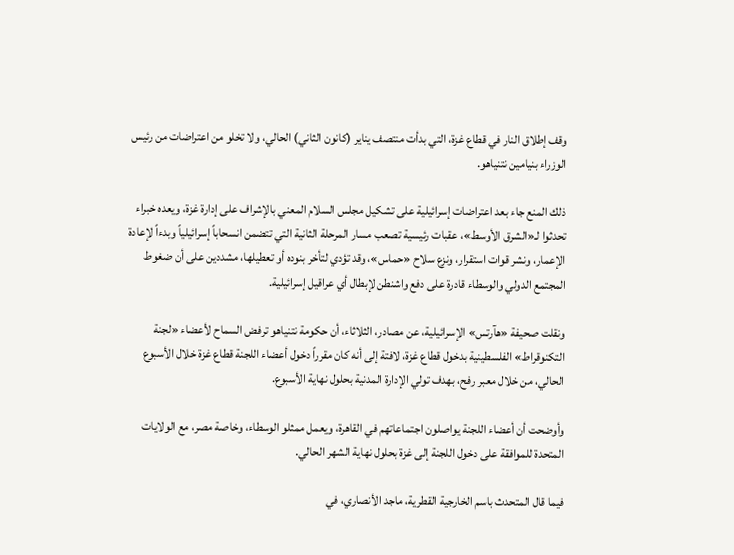وقف إطلاق النار في قطاع غزة، التي بدأت منتصف يناير (كانون الثاني) الحالي، ولا تخلو من اعتراضات من رئيس الوزراء بنيامين نتنياهو.

ذلك المنع جاء بعد اعتراضات إسرائيلية على تشكيل مجلس السلام المعني بالإشراف على إدارة غزة، ويعده خبراء تحدثوا لـ«الشرق الأوسط»، عقبات رئيسية تصعب مسار المرحلة الثانية التي تتضمن انسحاباً إسرائيلياً وبدءاً لإعادة الإعمار، ونشر قوات استقرار، ونزع سلاح «حماس»، وقد تؤدي لتأخر بنوده أو تعطيلها، مشددين على أن ضغوط المجتمع الدولي والوسطاء قادرة على دفع واشنطن لإبطال أي عراقيل إسرائيلية.

ونقلت صحيفة «هآرتس» الإسرائيلية، عن مصادر، الثلاثاء، أن حكومة نتنياهو ترفض السماح لأعضاء «لجنة التكنوقراط» الفلسطينية بدخول قطاع غزة، لافتة إلى أنه كان مقرراً دخول أعضاء اللجنة قطاع غزة خلال الأسبوع الحالي، من خلال معبر رفح، بهدف تولي الإدارة المدنية بحلول نهاية الأسبوع.

وأوضحت أن أعضاء اللجنة يواصلون اجتماعاتهم في القاهرة، ويعمل ممثلو الوسطاء، وخاصة مصر، مع الولايات المتحدة للموافقة على دخول اللجنة إلى غزة بحلول نهاية الشهر الحالي.

فيما قال المتحدث باسم الخارجية القطرية، ماجد الأنصاري، في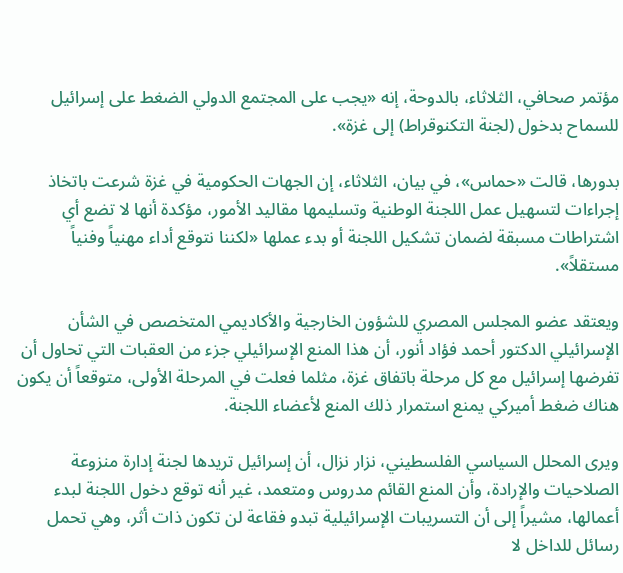مؤتمر صحافي، الثلاثاء، بالدوحة، إنه «يجب على المجتمع الدولي الضغط على إسرائيل للسماح بدخول (لجنة التكنوقراط) إلى غزة».

بدورها، قالت «حماس»، في بيان، الثلاثاء، إن الجهات الحكومية في غزة شرعت باتخاذ إجراءات لتسهيل عمل اللجنة الوطنية وتسليمها مقاليد الأمور، مؤكدة أنها لا تضع أي اشتراطات مسبقة لضمان تشكيل اللجنة أو بدء عملها «لكننا نتوقع أداء مهنياً وفنياً مستقلاً».

ويعتقد عضو المجلس المصري للشؤون الخارجية والأكاديمي المتخصص في الشأن الإسرائيلي الدكتور أحمد فؤاد أنور، أن هذا المنع الإسرائيلي جزء من العقبات التي تحاول أن تفرضها إسرائيل مع كل مرحلة باتفاق غزة، مثلما فعلت في المرحلة الأولى، متوقعاً أن يكون هناك ضغط أميركي يمنع استمرار ذلك المنع لأعضاء اللجنة.

ويرى المحلل السياسي الفلسطيني، نزار نزال، أن إسرائيل تريدها لجنة إدارة منزوعة الصلاحيات والإرادة، وأن المنع القائم مدروس ومتعمد، غير أنه توقع دخول اللجنة لبدء أعمالها، مشيراً إلى أن التسريبات الإسرائيلية تبدو فقاعة لن تكون ذات أثر، وهي تحمل رسائل للداخل لا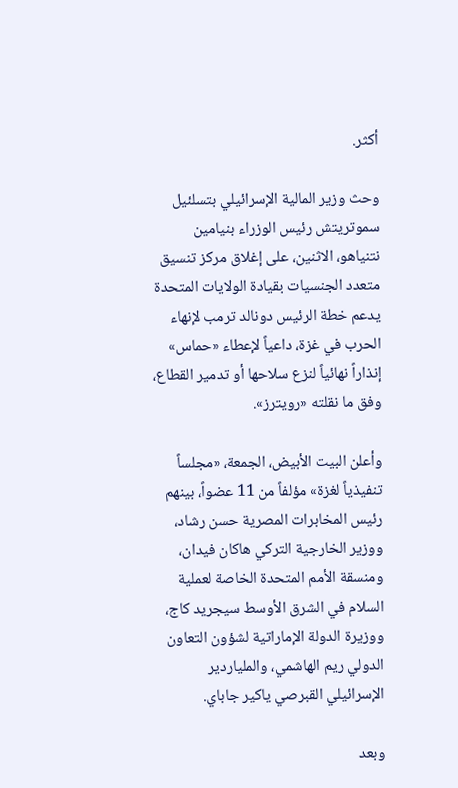أكثر.

وحث وزير المالية الإسرائيلي بتسلئيل سموتريتش رئيس الوزراء بنيامين نتنياهو، الاثنين، على إغلاق مركز تنسيق متعدد الجنسيات بقيادة الولايات المتحدة يدعم خطة الرئيس دونالد ترمب لإنهاء الحرب في غزة، داعياً لإعطاء «حماس» إنذاراً نهائياً لنزع سلاحها أو تدمير القطاع، وفق ما نقلته «رويترز».

وأعلن البيت الأبيض، الجمعة، «مجلساً تنفيذياً لغزة» مؤلفاً من 11 عضواً، بينهم رئيس المخابرات المصرية حسن رشاد، ووزير الخارجية التركي هاكان فيدان، ومنسقة الأمم المتحدة الخاصة لعملية السلام في الشرق الأوسط سيجريد كاج، ووزيرة الدولة الإماراتية لشؤون التعاون الدولي ريم الهاشمي، والملياردير الإسرائيلي القبرصي ياكير جاباي.

وبعد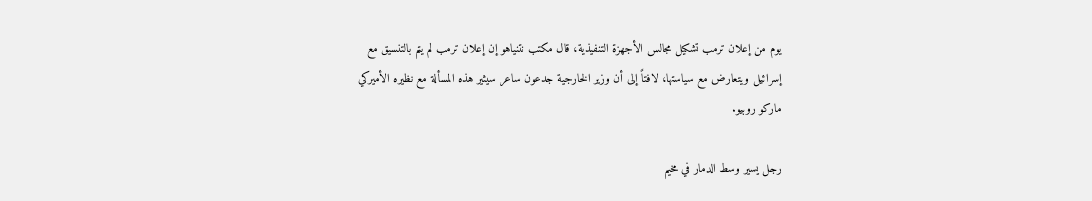يوم من إعلان ترمب تشكيل مجالس الأجهزة التنفيذية، قال مكتب نتنياهو إن إعلان ترمب لم يتم بالتنسيق مع إسرائيل ويتعارض مع سياستها، لافتاً إلى أن وزير الخارجية جدعون ساعر سيثير هذه المسألة مع نظيره الأميركي ماركو روبيو.

رجل يسير وسط الدمار في مخيم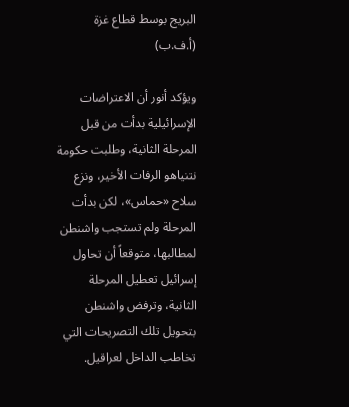البريج بوسط قطاع غزة (أ.ف.ب)

ويؤكد أنور أن الاعتراضات الإسرائيلية بدأت من قبل المرحلة الثانية، وطلبت حكومة نتنياهو الرفات الأخير، ونزع سلاح «حماس»، لكن بدأت المرحلة ولم تستجب واشنطن لمطالبها، متوقعاً أن تحاول إسرائيل تعطيل المرحلة الثانية، وترفض واشنطن بتحويل تلك التصريحات التي تخاطب الداخل لعراقيل.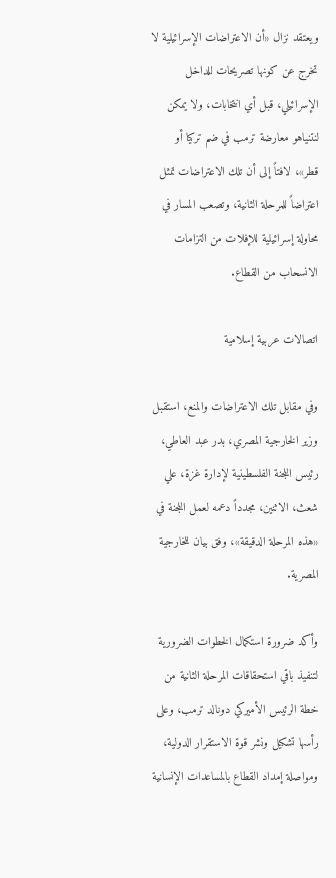ويعتقد نزال «أن الاعتراضات الإسرائيلية لا تخرج عن كونها تصريحات للداخل الإسرائيلي، قبل أي انتخابات، ولا يمكن لنتنياهو معارضة ترمب في ضم تركيا أو قطر»، لافتاً إلى أن تلك الاعتراضات تمثل اعتراضاً للمرحلة الثانية، وتصعب المسار في محاولة إسرائيلية للإفلات من التزامات الانسحاب من القطاع.

اتصالات عربية إسلامية

وفي مقابل تلك الاعتراضات والمنع، استقبل وزير الخارجية المصري، بدر عبد العاطي، رئيس اللجنة الفلسطينية لإدارة غزة، علي شعث، الاثنين، مجدداً دعمه لعمل اللجنة في «هذه المرحلة الدقيقة»، وفق بيان للخارجية المصرية.

وأكد ضرورة استكمال الخطوات الضرورية لتنفيذ باقي استحقاقات المرحلة الثانية من خطة الرئيس الأميركي دونالد ترمب، وعلى رأسها تشكيل ونشر قوة الاستقرار الدولية، ومواصلة إمداد القطاع بالمساعدات الإنسانية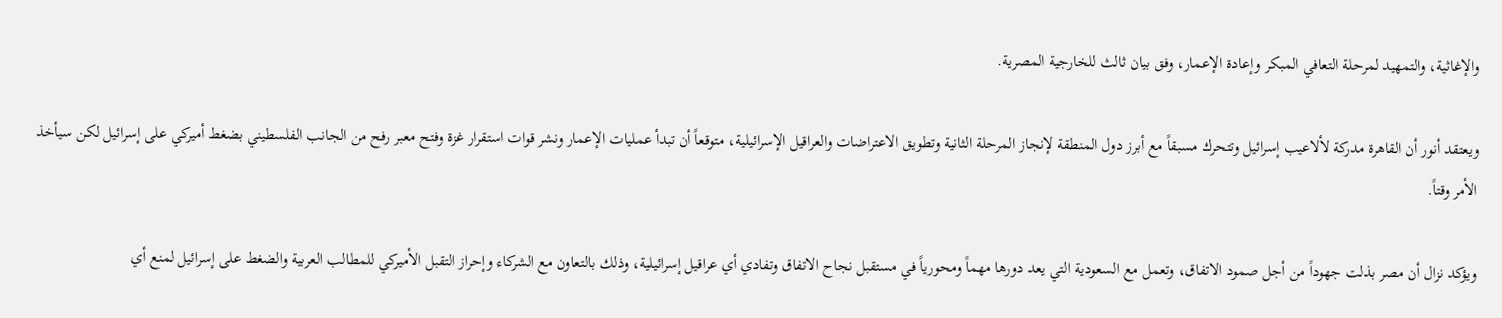والإغاثية، والتمهيد لمرحلة التعافي المبكر وإعادة الإعمار، وفق بيان ثالث للخارجية المصرية.

ويعتقد أنور أن القاهرة مدركة لألاعيب إسرائيل وتتحرك مسبقاً مع أبرز دول المنطقة لإنجاز المرحلة الثانية وتطويق الاعتراضات والعراقيل الإسرائيلية، متوقعاً أن تبدأ عمليات الإعمار ونشر قوات استقرار غزة وفتح معبر رفح من الجانب الفلسطيني بضغط أميركي على إسرائيل لكن سيأخذ الأمر وقتاً.

ويؤكد نزال أن مصر بذلت جهوداً من أجل صمود الاتفاق، وتعمل مع السعودية التي يعد دورها مهماً ومحورياً في مستقبل نجاح الاتفاق وتفادي أي عراقيل إسرائيلية، وذلك بالتعاون مع الشركاء وإحراز التقبل الأميركي للمطالب العربية والضغط على إسرائيل لمنع أي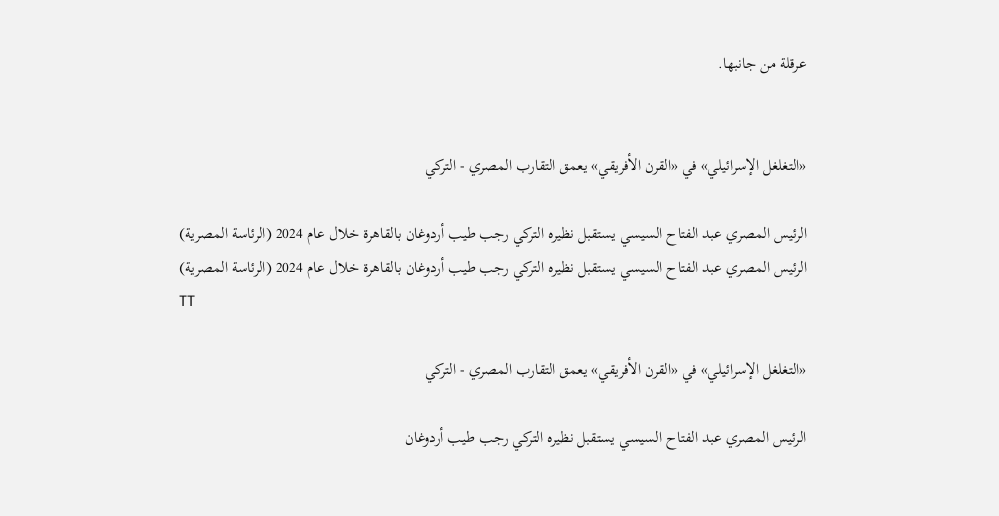عرقلة من جانبها.


«التغلغل الإسرائيلي» في «القرن الأفريقي» يعمق التقارب المصري - التركي

الرئيس المصري عبد الفتاح السيسي يستقبل نظيره التركي رجب طيب أردوغان بالقاهرة خلال عام 2024 (الرئاسة المصرية)
الرئيس المصري عبد الفتاح السيسي يستقبل نظيره التركي رجب طيب أردوغان بالقاهرة خلال عام 2024 (الرئاسة المصرية)
TT

«التغلغل الإسرائيلي» في «القرن الأفريقي» يعمق التقارب المصري - التركي

الرئيس المصري عبد الفتاح السيسي يستقبل نظيره التركي رجب طيب أردوغان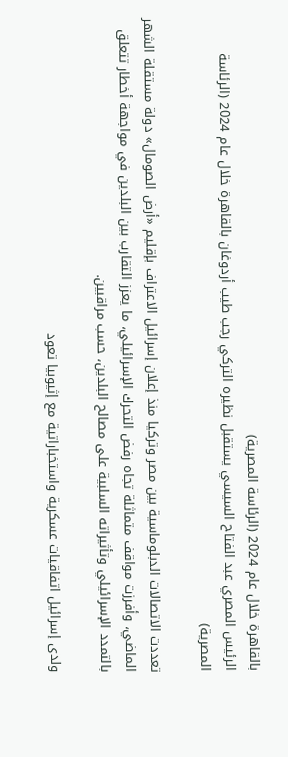بالقاهرة خلال عام 2024 (الرئاسة المصرية)
الرئيس المصري عبد الفتاح السيسي يستقبل نظيره التركي رجب طيب أردوغان بالقاهرة خلال عام 2024 (الرئاسة المصرية)

تعددت الاتصالات الدبلوماسية بين مصر وتركيا منذ إعلان إسرائيل الاعتراف بإقليم «أرض الصومال» دولة مستقلة الشهر الماضي، وأفرزت مواقف متماثلة تجاه رفض التحرك الإسرائيلي، ما يعزز التقارب بين البلدين في مواجهة أخطار تتعلق بالتمدد الإسرائيلي وتأثيراته السلبية على مصالح البلدين، حسب مراقبين.

ولدى إسرائيل اتفاقيات عسكرية واستخباراتية مع إثيوبيا تعود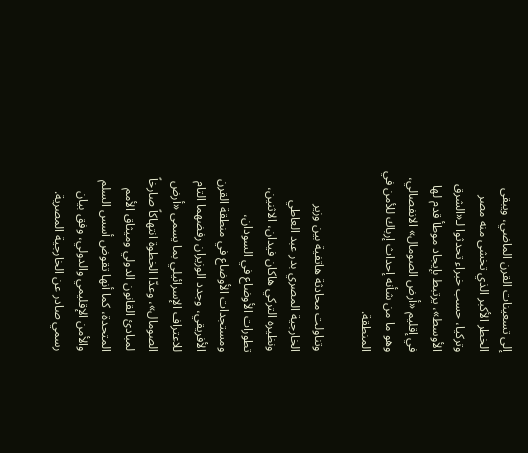إلى تسعينات القرن الماضي، ويبقى الخطر الأكبر الذي تخشى منه مصر وتركيا، حسب خبراء تحدثوا لـ«الشرق الأوسط»، يرتبط بإيجاد موطأ قدم لها في إقليم «أرض الصومال» الانفصالي، وهو ما من شأنه إحداث إرباك للأمن في المنطقة.

وتناولت محادثة هاتفية بين وزير الخارجية المصري بدر عبد العاطي ونظيره التركي هاكان فيدان، الاثنين، تطورات الأوضاع في السودان، ومستجدات الأوضاع في منطقة القرن الأفريقي، وجدد الوزيران رفضهما التام للاعتراف الإسرائيلي بما يسمى «أرض الصومال»، وعدّا الخطوة انتهاكاً صارخاً لمبادئ القانون الدولي وميثاق الأمم المتحدة، كما أنها تقوض أسس السلم والأمن الإقليمي والدولي، وفق بيان رسمي صادر عن الخارجية المصرية.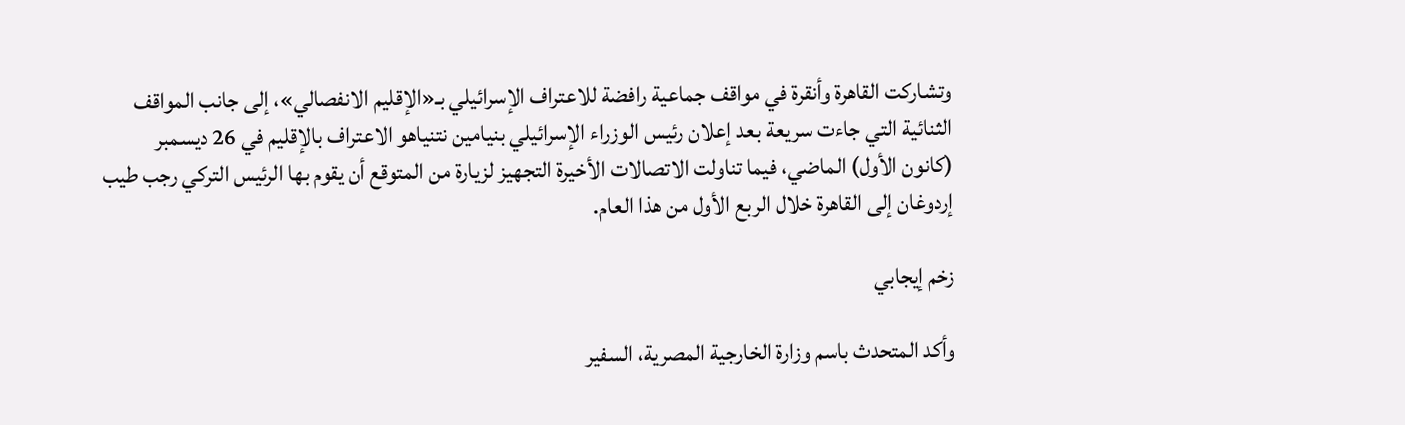وتشاركت القاهرة وأنقرة في مواقف جماعية رافضة للاعتراف الإسرائيلي بـ«الإقليم الانفصالي»، إلى جانب المواقف الثنائية التي جاءت سريعة بعد إعلان رئيس الوزراء الإسرائيلي بنيامين نتنياهو الاعتراف بالإقليم في 26 ديسمبر (كانون الأول) الماضي، فيما تناولت الاتصالات الأخيرة التجهيز لزيارة من المتوقع أن يقوم بها الرئيس التركي رجب طيب إردوغان إلى القاهرة خلال الربع الأول من هذا العام.

زخم إيجابي

وأكد المتحدث باسم وزارة الخارجية المصرية، السفير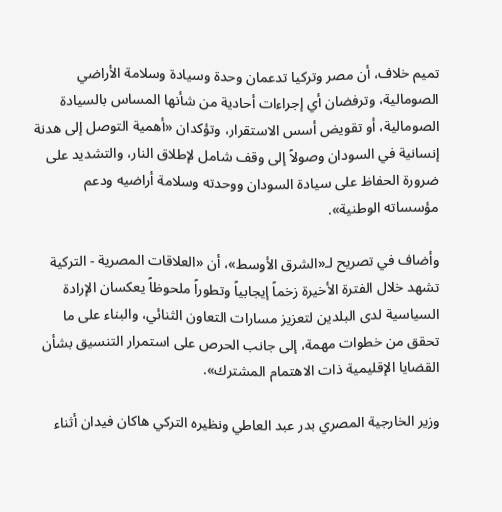تميم خلاف، أن مصر وتركيا تدعمان وحدة وسيادة وسلامة الأراضي الصومالية، وترفضان أي إجراءات أحادية من شأنها المساس بالسيادة الصومالية، أو تقويض أسس الاستقرار، وتؤكدان «أهمية التوصل إلى هدنة إنسانية في السودان وصولاً إلى وقف شامل لإطلاق النار، والتشديد على ضرورة الحفاظ على سيادة السودان ووحدته وسلامة أراضيه ودعم مؤسساته الوطنية».

وأضاف في تصريح لـ«الشرق الأوسط»، أن «العلاقات المصرية - التركية تشهد خلال الفترة الأخيرة زخماً إيجابياً وتطوراً ملحوظاً يعكسان الإرادة السياسية لدى البلدين لتعزيز مسارات التعاون الثنائي، والبناء على ما تحقق من خطوات مهمة، إلى جانب الحرص على استمرار التنسيق بشأن القضايا الإقليمية ذات الاهتمام المشترك».

وزير الخارجية المصري بدر عبد العاطي ونظيره التركي هاكان فيدان أثناء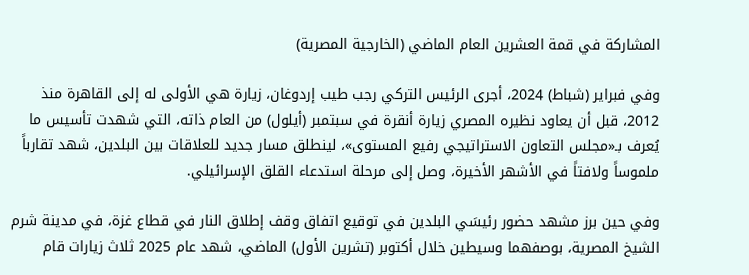المشاركة في قمة العشرين العام الماضي (الخارجية المصرية)

وفي فبراير (شباط) 2024، أجرى الرئيس التركي رجب طيب إردوغان، زيارة هي الأولى له إلى القاهرة منذ 2012، قبل أن يعاود نظيره المصري زيارة أنقرة في سبتمبر (أيلول) من العام ذاته، التي شهدت تأسيس ما يُعرف بـ«مجلس التعاون الاستراتيجي رفيع المستوى»، لينطلق مسار جديد للعلاقات بين البلدين، شهد تقارباً ملموساً ولافتاً في الأشهر الأخيرة، وصل إلى مرحلة استدعاء القلق الإسرائيلي.

وفي حين برز مشهد حضور رئيسَي البلدين في توقيع اتفاق وقف إطلاق النار في قطاع غزة، في مدينة شرم الشيخ المصرية، بوصفهما وسيطين خلال أكتوبر (تشرين الأول) الماضي، شهد عام 2025 ثلاث زيارات قام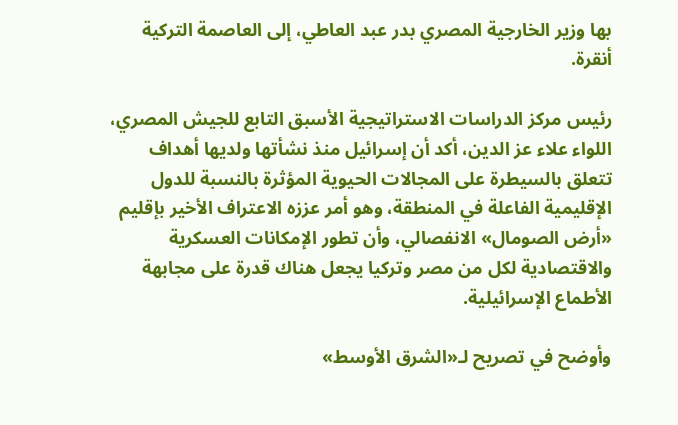بها وزير الخارجية المصري بدر عبد العاطي، إلى العاصمة التركية أنقرة.

رئيس مركز الدراسات الاستراتيجية الأسبق التابع للجيش المصري، اللواء علاء عز الدين، أكد أن إسرائيل منذ نشأتها ولديها أهداف تتعلق بالسيطرة على المجالات الحيوية المؤثرة بالنسبة للدول الإقليمية الفاعلة في المنطقة، وهو أمر عززه الاعتراف الأخير بإقليم «أرض الصومال» الانفصالي، وأن تطور الإمكانات العسكرية والاقتصادية لكل من مصر وتركيا يجعل هناك قدرة على مجابهة الأطماع الإسرائيلية.

وأوضح في تصريح لـ«الشرق الأوسط»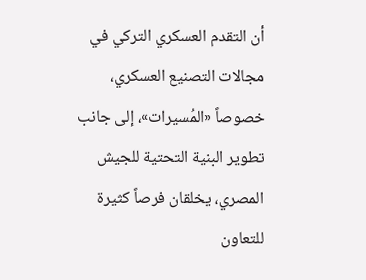أن التقدم العسكري التركي في مجالات التصنيع العسكري، خصوصاً «المُسيرات»، إلى جانب تطوير البنية التحتية للجيش المصري، يخلقان فرصاً كثيرة للتعاون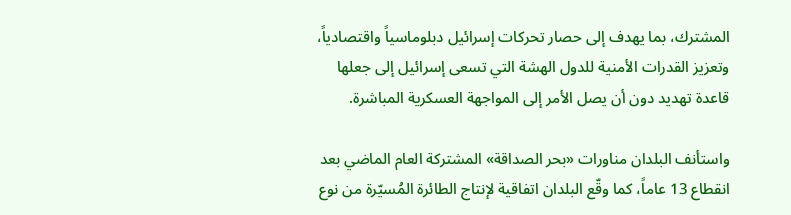المشترك، بما يهدف إلى حصار تحركات إسرائيل دبلوماسياً واقتصادياً، وتعزيز القدرات الأمنية للدول الهشة التي تسعى إسرائيل إلى جعلها قاعدة تهديد دون أن يصل الأمر إلى المواجهة العسكرية المباشرة.

واستأنف البلدان مناورات «بحر الصداقة» المشتركة العام الماضي بعد انقطاع 13 عاماً، كما وقّع البلدان اتفاقية لإنتاج الطائرة المُسيّرة من نوع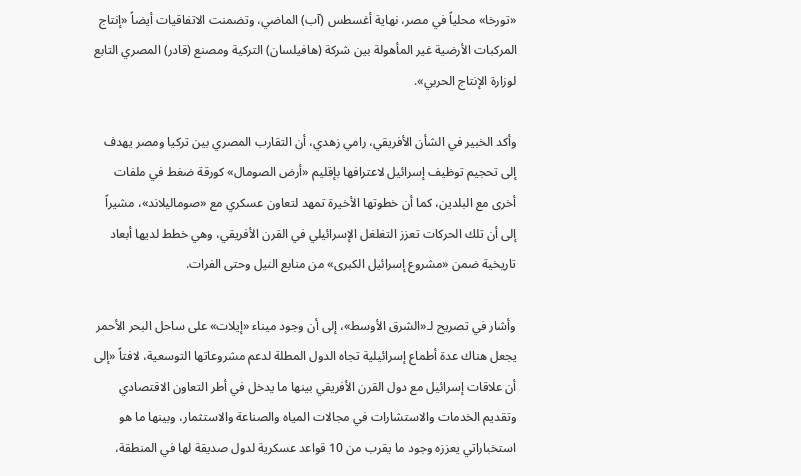«تورخا» محلياً في مصر، نهاية أغسطس (آب) الماضي، وتضمنت الاتفاقيات أيضاً «إنتاج المركبات الأرضية غير المأهولة بين شركة (هافيلسان) التركية ومصنع (قادر) المصري التابع لوزارة الإنتاج الحربي».

وأكد الخبير في الشأن الأفريقي، رامي زهدي، أن التقارب المصري بين تركيا ومصر يهدف إلى تحجيم توظيف إسرائيل لاعترافها بإقليم «أرض الصومال» كورقة ضغط في ملفات أخرى مع البلدين، كما أن خطوتها الأخيرة تمهد لتعاون عسكري مع «صوماليلاند»، مشيراً إلى أن تلك الحركات تعزز التغلغل الإسرائيلي في القرن الأفريقي، وهي خطط لديها أبعاد تاريخية ضمن «مشروع إسرائيل الكبرى» من منابع النيل وحتى الفرات.

وأشار في تصريح لـ«الشرق الأوسط»، إلى أن وجود ميناء «إيلات» على ساحل البحر الأحمر يجعل هناك عدة أطماع إسرائيلية تجاه الدول المطلة لدعم مشروعاتها التوسعية، لافتاً «إلى أن علاقات إسرائيل مع دول القرن الأفريقي بينها ما يدخل في أطر التعاون الاقتصادي وتقديم الخدمات والاستشارات في مجالات المياه والصناعة والاستثمار، وبينها ما هو استخباراتي يعززه وجود ما يقرب من 10 قواعد عسكرية لدول صديقة لها في المنطقة،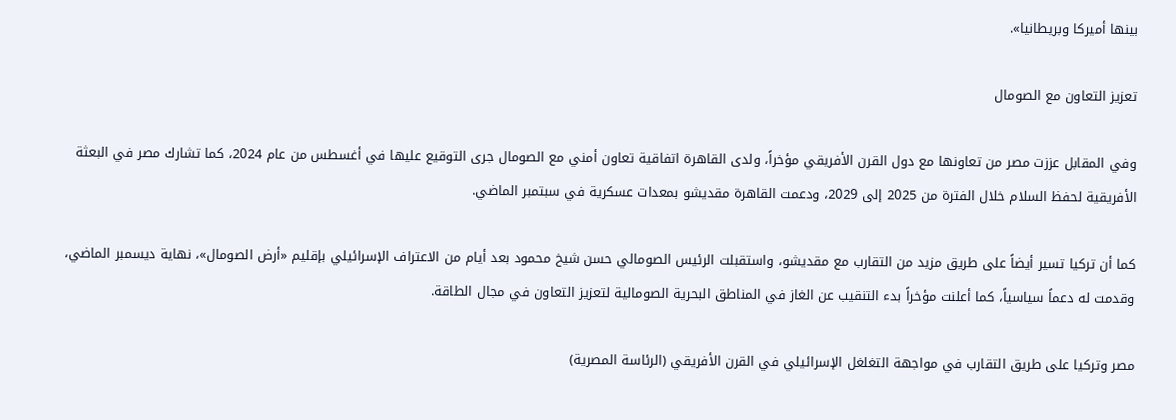بينها أميركا وبريطانيا».

تعزيز التعاون مع الصومال

وفي المقابل عززت مصر من تعاونها مع دول القرن الأفريقي مؤخراً، ولدى القاهرة اتفاقية تعاون أمني مع الصومال جرى التوقيع عليها في أغسطس من عام 2024، كما تشارك مصر في البعثة الأفريقية لحفظ السلام خلال الفترة من 2025 إلى 2029، ودعمت القاهرة مقديشو بمعدات عسكرية في سبتمبر الماضي.

كما أن تركيا تسير أيضاً على طريق مزيد من التقارب مع مقديشو، واستقبلت الرئيس الصومالي حسن شيخ محمود بعد أيام من الاعتراف الإسرائيلي بإقليم «أرض الصومال»، نهاية ديسمبر الماضي، وقدمت له دعماً سياسياً، كما أعلنت مؤخراً بدء التنقيب عن الغاز في المناطق البحرية الصومالية لتعزيز التعاون في مجال الطاقة.

مصر وتركيا على طريق التقارب في مواجهة التغلغل الإسرائيلي في القرن الأفريقي (الرئاسة المصرية)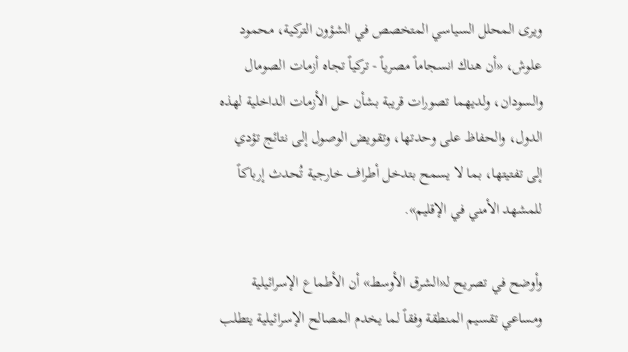ويرى المحلل السياسي المتخصص في الشؤون التركية، محمود علوش، «أن هناك انسجاماً مصرياً - تركياً تجاه أزمات الصومال والسودان، ولديهما تصورات قريبة بشأن حل الأزمات الداخلية لهذه الدول، والحفاظ على وحدتها، وتقويض الوصول إلى نتائج تؤدي إلى تفتيتها، بما لا يسمح بتدخل أطراف خارجية تُحدث إرباكاً للمشهد الأمني في الإقليم».

وأوضح في تصريح لـ«الشرق الأوسط» أن الأطماع الإسرائيلية ومساعي تقسيم المنطقة وفقاً لما يخدم المصالح الإسرائيلية يتطلب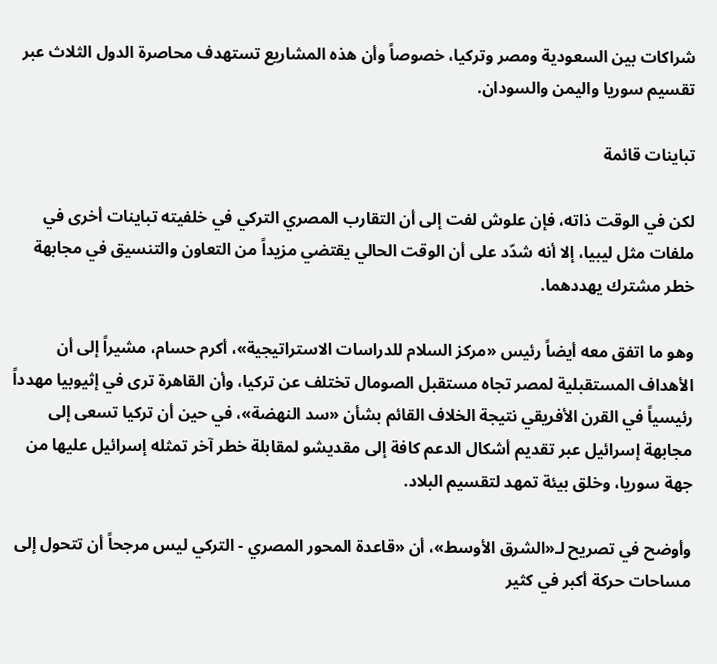شراكات بين السعودية ومصر وتركيا، خصوصاً وأن هذه المشاريع تستهدف محاصرة الدول الثلاث عبر تقسيم سوريا واليمن والسودان.

تباينات قائمة

لكن في الوقت ذاته، فإن علوش لفت إلى أن التقارب المصري التركي في خلفيته تباينات أخرى في ملفات مثل ليبيا، إلا أنه شدّد على أن الوقت الحالي يقتضي مزيداً من التعاون والتنسيق في مجابهة خطر مشترك يهددهما.

وهو ما اتفق معه أيضاً رئيس «مركز السلام للدراسات الاستراتيجية»، أكرم حسام، مشيراً إلى أن الأهداف المستقبلية لمصر تجاه مستقبل الصومال تختلف عن تركيا، وأن القاهرة ترى في إثيوبيا مهدداً رئيسياً في القرن الأفريقي نتيجة الخلاف القائم بشأن «سد النهضة»، في حين أن تركيا تسعى إلى مجابهة إسرائيل عبر تقديم أشكال الدعم كافة إلى مقديشو لمقابلة خطر آخر تمثله إسرائيل عليها من جهة سوريا، وخلق بيئة تمهد لتقسيم البلاد.

وأوضح في تصريح لـ«الشرق الأوسط»، أن «قاعدة المحور المصري - التركي ليس مرجحاً أن تتحول إلى مساحات حركة أكبر في كثير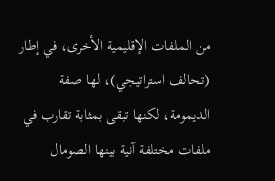من الملفات الإقليمية الأخرى، في إطار (تحالف استراتيجي)، لها صفة الديمومة، لكنها تبقى بمثابة تقارب في ملفات مختلفة آنية بينها الصومال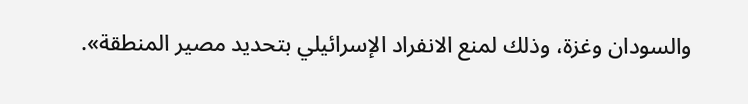والسودان وغزة، وذلك لمنع الانفراد الإسرائيلي بتحديد مصير المنطقة».